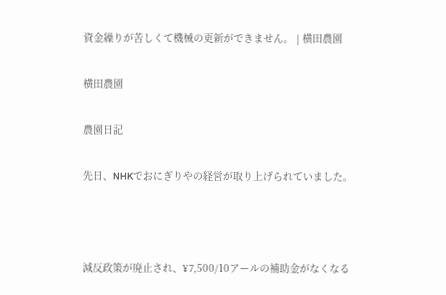資金繰りが苦しくて機械の更新ができません。 | 横田農園

横田農園

農園日記

先日、NHKでおにぎりやの経営が取り上げられていました。



減反政策が廃止され、¥7,500/10アールの補助金がなくなる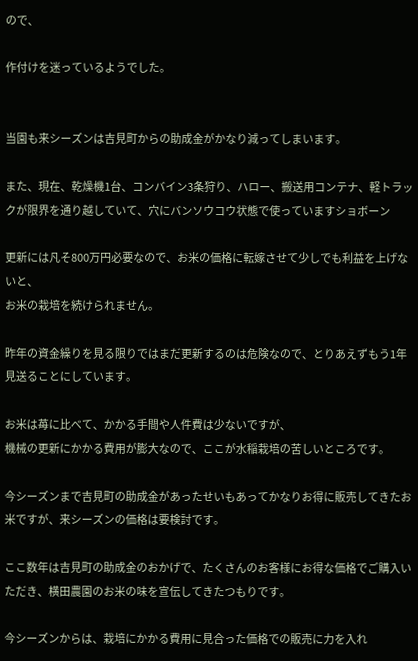ので、

作付けを迷っているようでした。


当園も来シーズンは吉見町からの助成金がかなり減ってしまいます。

また、現在、乾燥機1台、コンバイン3条狩り、ハロー、搬送用コンテナ、軽トラックが限界を通り越していて、穴にバンソウコウ状態で使っていますショボーン

更新には凡そ800万円必要なので、お米の価格に転嫁させて少しでも利益を上げないと、
お米の栽培を続けられません。

昨年の資金繰りを見る限りではまだ更新するのは危険なので、とりあえずもう1年見送ることにしています。

お米は苺に比べて、かかる手間や人件費は少ないですが、
機械の更新にかかる費用が膨大なので、ここが水稲栽培の苦しいところです。

今シーズンまで吉見町の助成金があったせいもあってかなりお得に販売してきたお米ですが、来シーズンの価格は要検討です。

ここ数年は吉見町の助成金のおかげで、たくさんのお客様にお得な価格でご購入いただき、横田農園のお米の味を宣伝してきたつもりです。

今シーズンからは、栽培にかかる費用に見合った価格での販売に力を入れ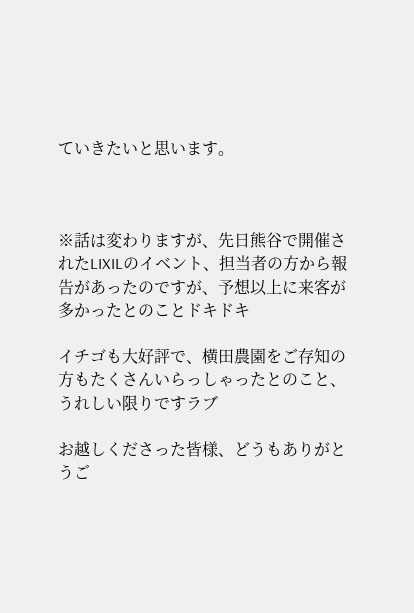ていきたいと思います。



※話は変わりますが、先日熊谷で開催されたLIXILのイベント、担当者の方から報告があったのですが、予想以上に来客が多かったとのことドキドキ

イチゴも大好評で、横田農園をご存知の方もたくさんいらっしゃったとのこと、うれしい限りですラブ

お越しくださった皆様、どうもありがとうご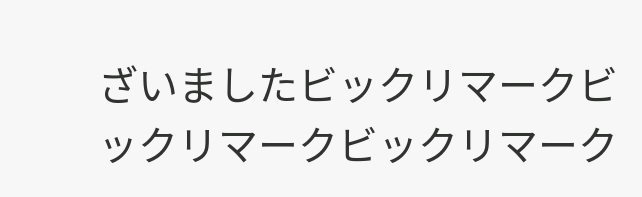ざいましたビックリマークビックリマークビックリマーク